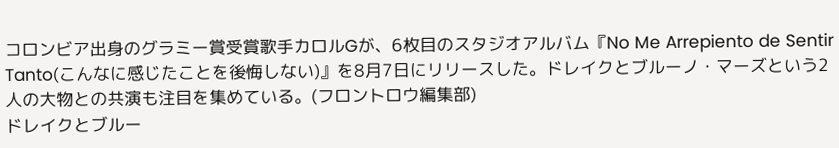コロンビア出身のグラミー賞受賞歌手カロルGが、6枚目のスタジオアルバム『No Me Arrepiento de Sentir Tanto(こんなに感じたことを後悔しない)』を8月7日にリリースした。ドレイクとブルーノ・マーズという2人の大物との共演も注目を集めている。(フロントロウ編集部)
ドレイクとブルー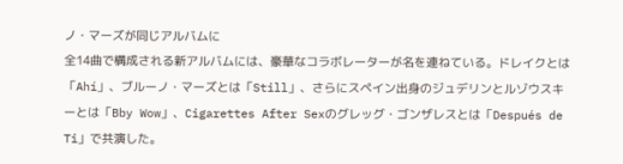ノ・マーズが同じアルバムに
全14曲で構成される新アルバムには、豪華なコラボレーターが名を連ねている。ドレイクとは「Ahí」、ブルーノ・マーズとは「Still」、さらにスペイン出身のジュデリンとルゾウスキーとは「Bby Wow」、Cigarettes After Sexのグレッグ・ゴンザレスとは「Después de Ti」で共演した。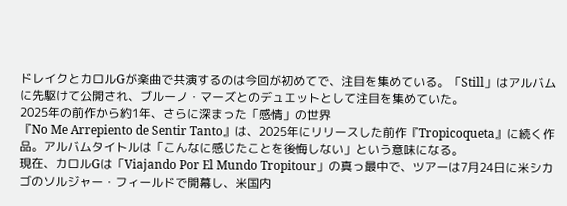ドレイクとカロルGが楽曲で共演するのは今回が初めてで、注目を集めている。「Still」はアルバムに先駆けて公開され、ブルーノ・マーズとのデュエットとして注目を集めていた。
2025年の前作から約1年、さらに深まった「感情」の世界
『No Me Arrepiento de Sentir Tanto』は、2025年にリリースした前作『Tropicoqueta』に続く作品。アルバムタイトルは「こんなに感じたことを後悔しない」という意味になる。
現在、カロルGは「Viajando Por El Mundo Tropitour」の真っ最中で、ツアーは7月24日に米シカゴのソルジャー・フィールドで開幕し、米国内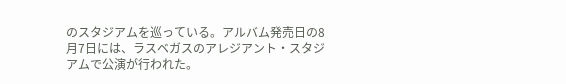のスタジアムを巡っている。アルバム発売日の8月7日には、ラスベガスのアレジアント・スタジアムで公演が行われた。